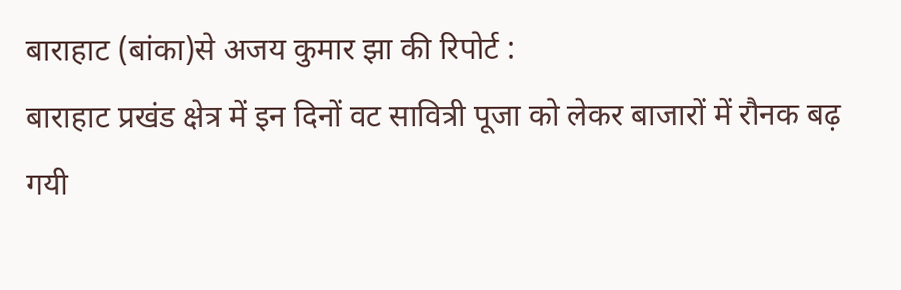बाराहाट (बांका)से अजय कुमार झा की रिपोर्ट :
बाराहाट प्रखंड क्षेत्र में इन दिनों वट सावित्री पूजा को लेकर बाजारों में रौनक बढ़ गयी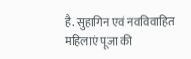है. सुहागिन एवं नवविवाहित महिलाएं पूजा की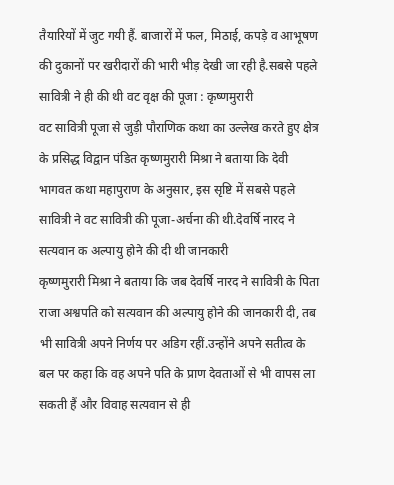तैयारियों में जुट गयी हैं. बाजारों में फल, मिठाई, कपड़े व आभूषण की दुकानों पर खरीदारों की भारी भीड़ देखी जा रही है.सबसे पहले सावित्री ने ही की थी वट वृक्ष की पूजा : कृष्णमुरारी
वट सावित्री पूजा से जुड़ी पौराणिक कथा का उल्लेख करते हुए क्षेत्र के प्रसिद्ध विद्वान पंडित कृष्णमुरारी मिश्रा ने बताया कि देवी भागवत कथा महापुराण के अनुसार, इस सृष्टि में सबसे पहले सावित्री ने वट सावित्री की पूजा-अर्चना की थी.देवर्षि नारद ने सत्यवान क अल्पायु होने की दी थी जानकारी
कृष्णमुरारी मिश्रा ने बताया कि जब देवर्षि नारद ने सावित्री के पिता राजा अश्वपति को सत्यवान की अल्पायु होने की जानकारी दी, तब भी सावित्री अपने निर्णय पर अडिग रहीं.उन्होंने अपने सतीत्व के बल पर कहा कि वह अपने पति के प्राण देवताओं से भी वापस ला सकती हैं और विवाह सत्यवान से ही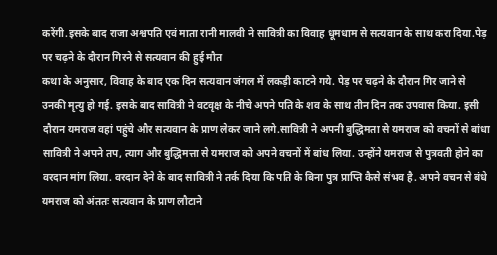करेंगी.इसके बाद राजा अश्वपति एवं माता रानी मालवी ने सावित्री का विवाह धूमधाम से सत्यवान के साथ करा दिया.पेड़ पर चढ़ने के दौरान गिरने से सत्यवान की हुई मौत
कथा के अनुसार, विवाह के बाद एक दिन सत्यवान जंगल में लकड़ी काटने गये. पेड़ पर चढ़ने के दौरान गिर जाने से उनकी मृत्यु हो गई. इसके बाद सावित्री ने वटवृक्ष के नीचे अपने पति के शव के साथ तीन दिन तक उपवास किया. इसी दौरान यमराज वहां पहुंचे और सत्यवान के प्राण लेकर जाने लगे.सावित्री ने अपनी बुद्धिमता से यमराज को वचनों से बांधा
सावित्री ने अपने तप, त्याग और बुद्धिमत्ता से यमराज को अपने वचनों में बांध लिया. उन्होंने यमराज से पुत्रवती होने का वरदान मांग लिया. वरदान देने के बाद सावित्री ने तर्क दिया कि पति के बिना पुत्र प्राप्ति कैसे संभव है. अपने वचन से बंधे यमराज को अंततः सत्यवान के प्राण लौटाने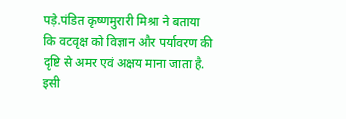पड़े.पंडित कृष्णमुरारी मिश्रा ने बताया कि वटवृक्ष को विज्ञान और पर्यावरण की दृष्टि से अमर एवं अक्षय माना जाता है. इसी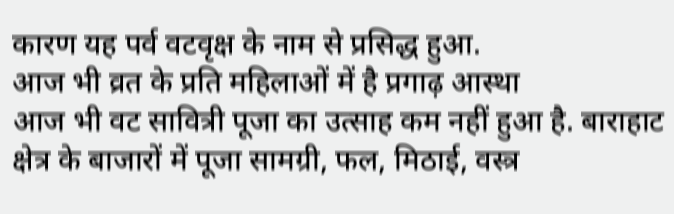कारण यह पर्व वटवृक्ष के नाम से प्रसिद्ध हुआ.
आज भी व्रत के प्रति महिलाओं में है प्रगाढ़ आस्था
आज भी वट सावित्री पूजा का उत्साह कम नहीं हुआ है. बाराहाट क्षेत्र के बाजारों में पूजा सामग्री, फल, मिठाई, वस्त्र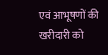एवं आभूषणों की खरीदारी को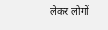लेकर लोगों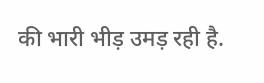की भारी भीड़ उमड़ रही है.